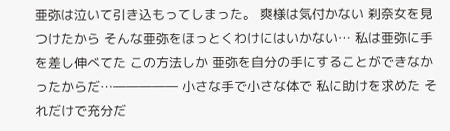亜弥は泣いて引き込もってしまった。 爽様は気付かない 刹奈女を見つけたから そんな亜弥をほっとくわけにはいかない… 私は亜弥に手を差し伸べてた この方法しか 亜弥を自分の手にすることができなかったからだ…――――― 小さな手で小さな体で 私に助けを求めた それだけで充分だ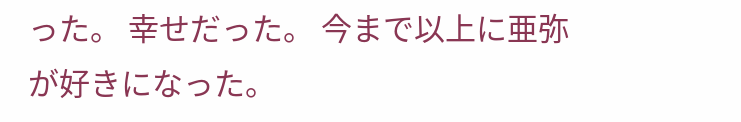った。 幸せだった。 今まで以上に亜弥が好きになった。